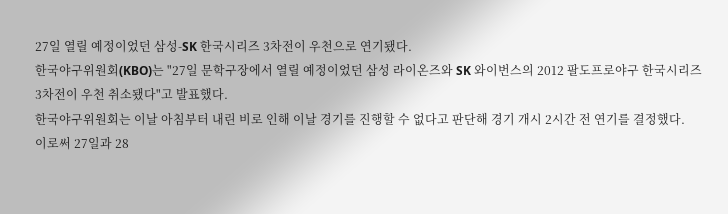27일 열릴 예정이었던 삼성-SK 한국시리즈 3차전이 우천으로 연기됐다.
한국야구위원회(KBO)는 "27일 문학구장에서 열릴 예정이었던 삼성 라이온즈와 SK 와이번스의 2012 팔도프로야구 한국시리즈 3차전이 우천 취소됐다"고 발표했다.
한국야구위원회는 이날 아침부터 내린 비로 인해 이날 경기를 진행할 수 없다고 판단해 경기 개시 2시간 전 연기를 결정했다.
이로써 27일과 28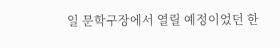일 문학구장에서 열릴 예정이었던 한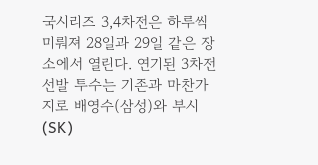국시리즈 3,4차전은 하루씩 미뤄져 28일과 29일 같은 장소에서 열린다. 연기된 3차전 선발 투수는 기존과 마찬가지로 배영수(삼성)와 부시(SK)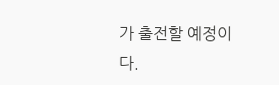가 출전할 예정이다.